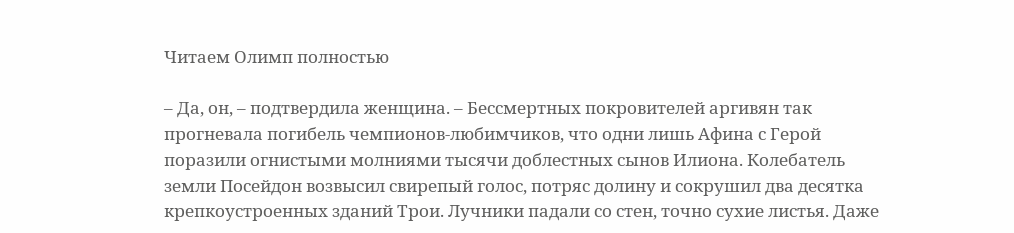Читаем Олимп полностью

– Да, он, – подтвердила женщина. – Бессмертных покровителей аргивян так прогневала погибель чемпионов-любимчиков, что одни лишь Афина с Герой поразили огнистыми молниями тысячи доблестных сынов Илиона. Колебатель земли Посейдон возвысил свирепый голос, потряс долину и сокрушил два десятка крепкоустроенных зданий Трои. Лучники падали со стен, точно сухие листья. Даже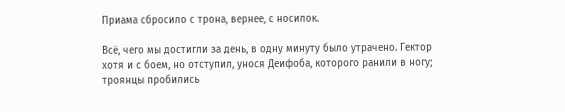Приама сбросило с трона, вернее, с носилок.

Всё, чего мы достигли за день, в одну минуту было утрачено. Гектор хотя и с боем, но отступил, унося Деифоба, которого ранили в ногу; троянцы пробились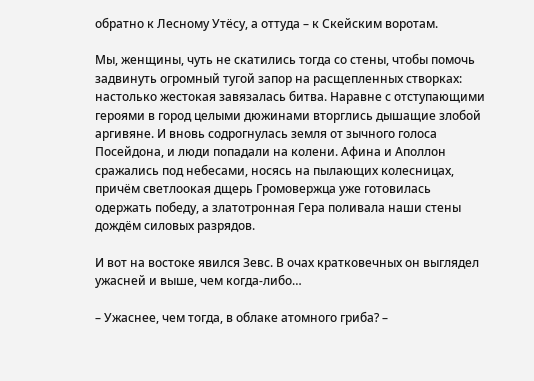обратно к Лесному Утёсу, а оттуда – к Скейским воротам.

Мы, женщины, чуть не скатились тогда со стены, чтобы помочь задвинуть огромный тугой запор на расщепленных створках: настолько жестокая завязалась битва. Наравне с отступающими героями в город целыми дюжинами вторглись дышащие злобой аргивяне. И вновь содрогнулась земля от зычного голоса Посейдона, и люди попадали на колени. Афина и Аполлон сражались под небесами, носясь на пылающих колесницах, причём светлоокая дщерь Громовержца уже готовилась одержать победу, а златотронная Гера поливала наши стены дождём силовых разрядов.

И вот на востоке явился Зевс. В очах кратковечных он выглядел ужасней и выше, чем когда-либо…

– Ужаснее, чем тогда, в облаке атомного гриба? –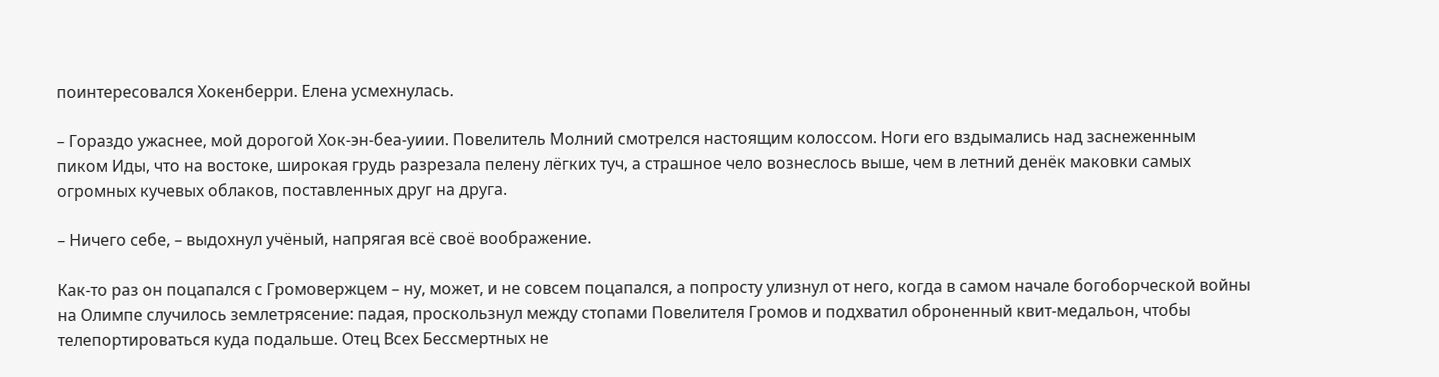поинтересовался Хокенберри. Елена усмехнулась.

– Гораздо ужаснее, мой дорогой Хок-эн-беа-уиии. Повелитель Молний смотрелся настоящим колоссом. Ноги его вздымались над заснеженным пиком Иды, что на востоке, широкая грудь разрезала пелену лёгких туч, а страшное чело вознеслось выше, чем в летний денёк маковки самых огромных кучевых облаков, поставленных друг на друга.

– Ничего себе, – выдохнул учёный, напрягая всё своё воображение.

Как-то раз он поцапался с Громовержцем – ну, может, и не совсем поцапался, а попросту улизнул от него, когда в самом начале богоборческой войны на Олимпе случилось землетрясение: падая, проскользнул между стопами Повелителя Громов и подхватил оброненный квит-медальон, чтобы телепортироваться куда подальше. Отец Всех Бессмертных не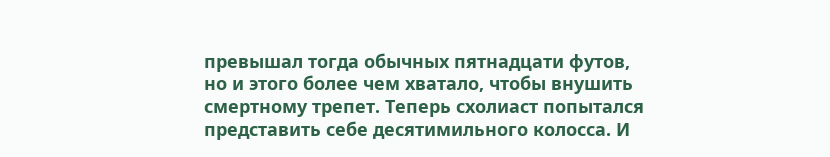превышал тогда обычных пятнадцати футов, но и этого более чем хватало, чтобы внушить смертному трепет. Теперь схолиаст попытался представить себе десятимильного колосса. И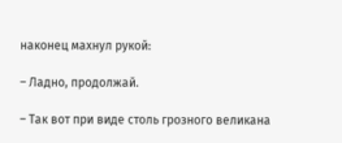наконец махнул рукой:

– Ладно, продолжай.

– Так вот при виде столь грозного великана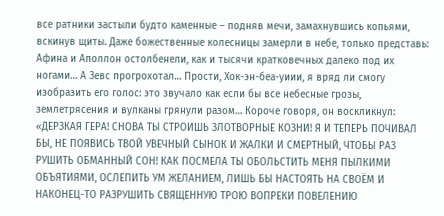все ратники застыли будто каменные – подняв мечи, замахнувшись копьями, вскинув щиты. Даже божественные колесницы замерли в небе, только представь: Афина и Аполлон остолбенели, как и тысячи кратковечных далеко под их ногами… А Зевс прогрохотал… Прости, Хок-эн-беа-уиии, я вряд ли смогу изобразить его голос: это звучало как если бы все небесные грозы, землетрясения и вулканы грянули разом… Короче говоря, он воскликнул: «ДЕРЗКАЯ ГЕРА! СНОВА ТЫ СТРОИШЬ ЗЛОТВОРНЫЕ КОЗНИ! Я И ТЕПЕРЬ ПОЧИВАЛ БЫ, НЕ ПОЯВИСЬ ТВОЙ УВЕЧНЫЙ СЫНОК И ЖАЛКИ И СМЕРТНЫЙ, ЧТОБЫ РАЗ РУШИТЬ ОБМАННЫЙ СОН! КАК ПОСМЕЛА ТЫ ОБОЛЬСТИТЬ МЕНЯ ПЫЛКИМИ ОБЪЯТИЯМИ, ОСЛЕПИТЬ УМ ЖЕЛАНИЕМ, ЛИШЬ БЫ НАСТОЯТЬ НА СВОЁМ И НАКОНЕЦ-ТО РАЗРУШИТЬ СВЯЩЕННУЮ ТРОЮ ВОПРЕКИ ПОВЕЛЕНИЮ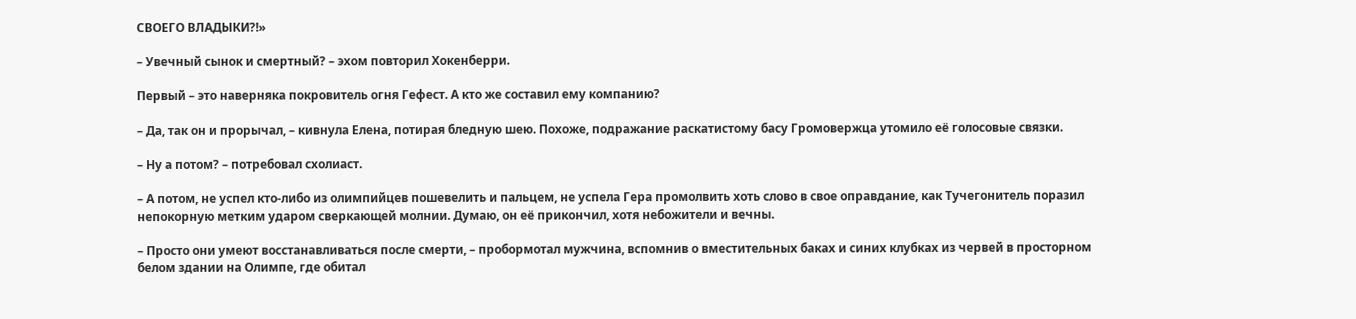СВОЕГО ВЛАДЫКИ?!»

– Увечный сынок и смертный? – эхом повторил Хокенберри.

Первый – это наверняка покровитель огня Гефест. А кто же составил ему компанию?

– Да, так он и прорычал, – кивнула Елена, потирая бледную шею. Похоже, подражание раскатистому басу Громовержца утомило её голосовые связки.

– Ну а потом? – потребовал схолиаст.

– А потом, не успел кто-либо из олимпийцев пошевелить и пальцем, не успела Гера промолвить хоть слово в свое оправдание, как Тучегонитель поразил непокорную метким ударом сверкающей молнии. Думаю, он её прикончил, хотя небожители и вечны.

– Просто они умеют восстанавливаться после смерти, – пробормотал мужчина, вспомнив о вместительных баках и синих клубках из червей в просторном белом здании на Олимпе, где обитал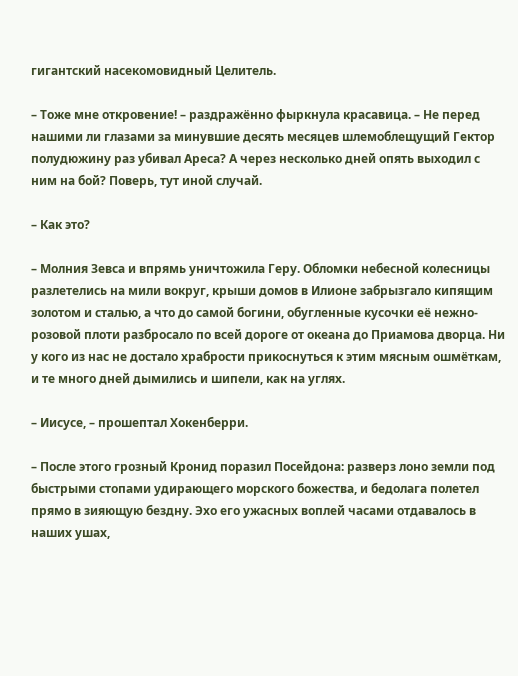гигантский насекомовидный Целитель.

– Тоже мне откровение! – раздражённо фыркнула красавица. – Не перед нашими ли глазами за минувшие десять месяцев шлемоблещущий Гектор полудюжину раз убивал Ареса? А через несколько дней опять выходил с ним на бой? Поверь, тут иной случай.

– Как это?

– Молния Зевса и впрямь уничтожила Геру. Обломки небесной колесницы разлетелись на мили вокруг, крыши домов в Илионе забрызгало кипящим золотом и сталью, а что до самой богини, обугленные кусочки её нежно-розовой плоти разбросало по всей дороге от океана до Приамова дворца. Ни у кого из нас не достало храбрости прикоснуться к этим мясным ошмёткам, и те много дней дымились и шипели, как на углях.

– Иисусе, – прошептал Хокенберри.

– После этого грозный Кронид поразил Посейдона: разверз лоно земли под быстрыми стопами удирающего морского божества, и бедолага полетел прямо в зияющую бездну. Эхо его ужасных воплей часами отдавалось в наших ушах,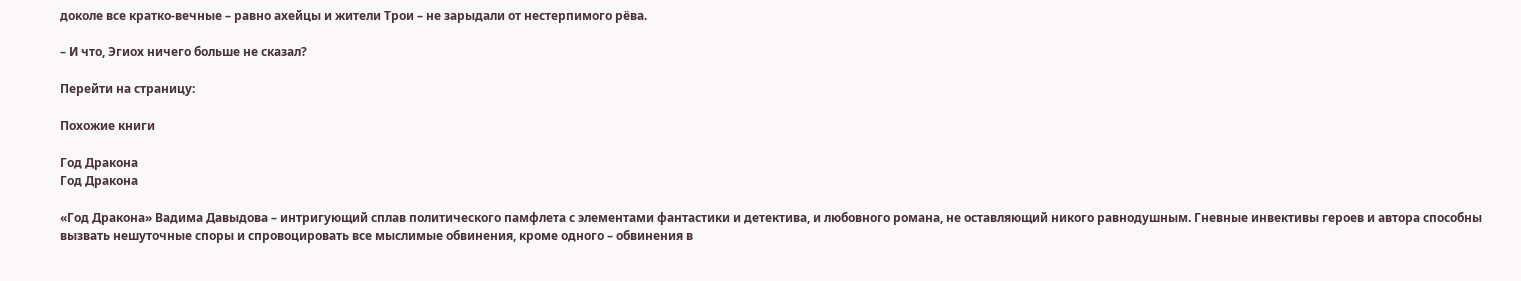доколе все кратко-вечные – равно ахейцы и жители Трои – не зарыдали от нестерпимого рёва.

– И что, Эгиох ничего больше не сказал?

Перейти на страницу:

Похожие книги

Год Дракона
Год Дракона

«Год Дракона» Вадима Давыдова – интригующий сплав политического памфлета с элементами фантастики и детектива, и любовного романа, не оставляющий никого равнодушным. Гневные инвективы героев и автора способны вызвать нешуточные споры и спровоцировать все мыслимые обвинения, кроме одного – обвинения в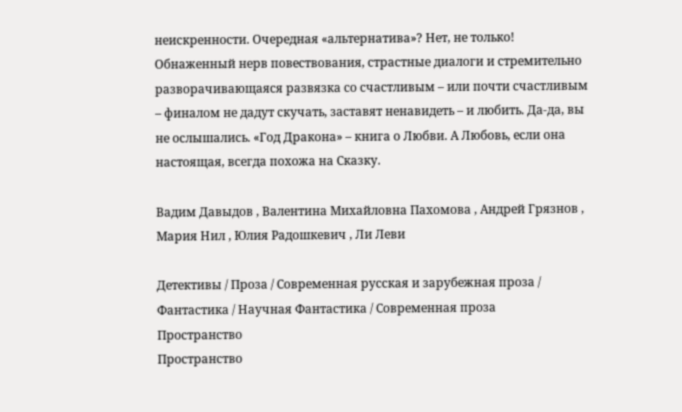неискренности. Очередная «альтернатива»? Нет, не только! Обнаженный нерв повествования, страстные диалоги и стремительно разворачивающаяся развязка со счастливым – или почти счастливым – финалом не дадут скучать, заставят ненавидеть – и любить. Да-да, вы не ослышались. «Год Дракона» – книга о Любви. А Любовь, если она настоящая, всегда похожа на Сказку.

Вадим Давыдов , Валентина Михайловна Пахомова , Андрей Грязнов , Мария Нил , Юлия Радошкевич , Ли Леви

Детективы / Проза / Современная русская и зарубежная проза / Фантастика / Научная Фантастика / Современная проза
Пространство
Пространство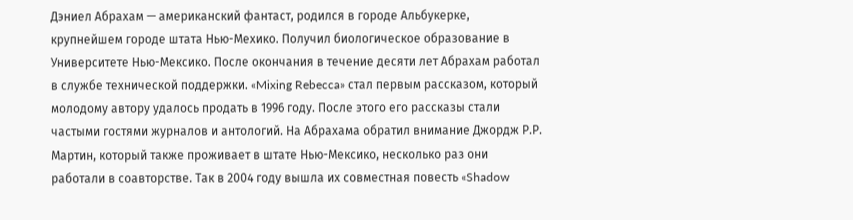Дэниел Абрахам — американский фантаст, родился в городе Альбукерке, крупнейшем городе штата Нью-Мехико. Получил биологическое образование в Университете Нью-Мексико. После окончания в течение десяти лет Абрахам работал в службе технической поддержки. «Mixing Rebecca» стал первым рассказом, который молодому автору удалось продать в 1996 году. После этого его рассказы стали частыми гостями журналов и антологий. На Абрахама обратил внимание Джордж Р.Р. Мартин, который также проживает в штате Нью-Мексико, несколько раз они работали в соавторстве. Так в 2004 году вышла их совместная повесть «Shadow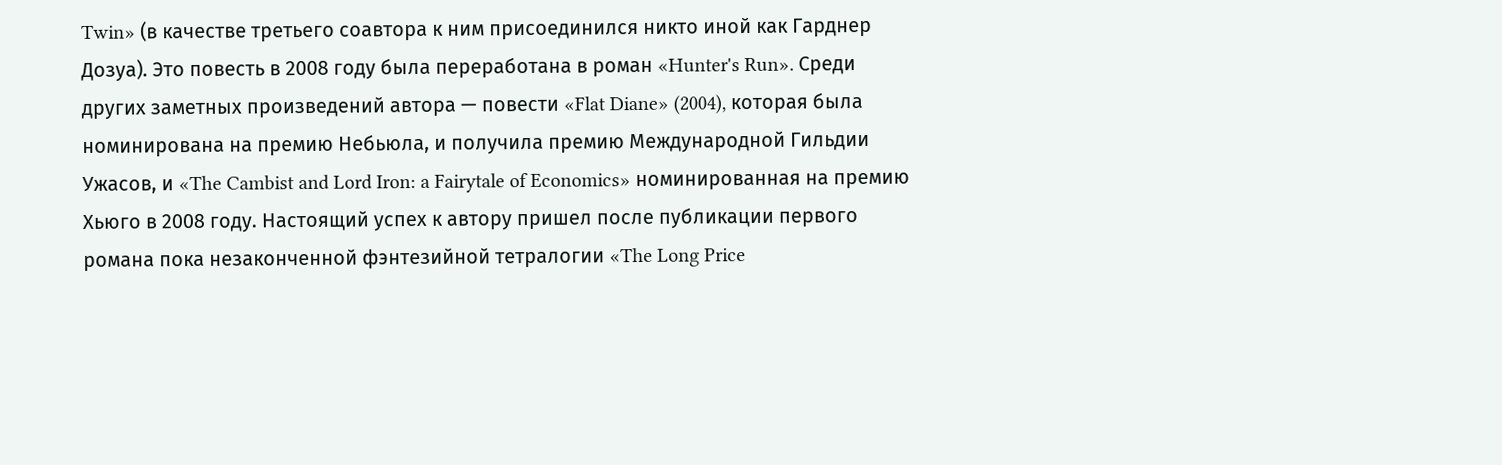Twin» (в качестве третьего соавтора к ним присоединился никто иной как Гарднер Дозуа). Это повесть в 2008 году была переработана в роман «Hunter's Run». Среди других заметных произведений автора — повести «Flat Diane» (2004), которая была номинирована на премию Небьюла, и получила премию Международной Гильдии Ужасов, и «The Cambist and Lord Iron: a Fairytale of Economics» номинированная на премию Хьюго в 2008 году. Настоящий успех к автору пришел после публикации первого романа пока незаконченной фэнтезийной тетралогии «The Long Price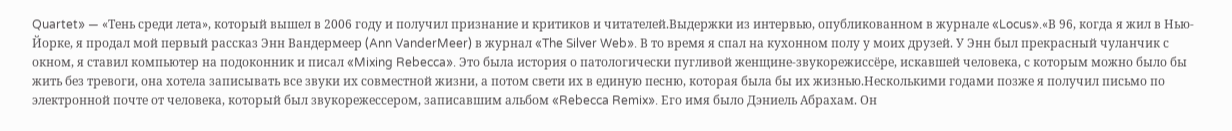Quartet» — «Тень среди лета», который вышел в 2006 году и получил признание и критиков и читателей.Выдержки из интервью, опубликованном в журнале «Locus».«В 96, когда я жил в Нью-Йорке, я продал мой первый рассказ Энн Вандермеер (Ann VanderMeer) в журнал «The Silver Web». В то время я спал на кухонном полу у моих друзей. У Энн был прекрасный чуланчик с окном, я ставил компьютер на подоконник и писал «Mixing Rebecca». Это была история о патологически пугливой женщине-звукорежиссёре, искавшей человека, с которым можно было бы жить без тревоги, она хотела записывать все звуки их совместной жизни, а потом свети их в единую песню, которая была бы их жизнью.Несколькими годами позже я получил письмо по электронной почте от человека, который был звукорежессером, записавшим альбом «Rebecca Remix». Его имя было Дэниель Абрахам. Он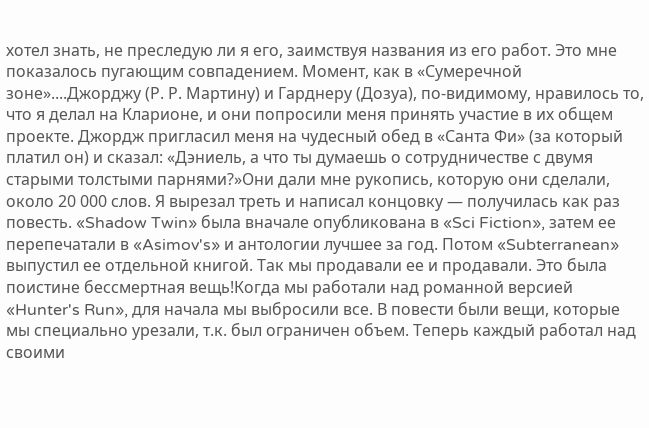хотел знать, не преследую ли я его, заимствуя названия из его работ. Это мне показалось пугающим совпадением. Момент, как в «Сумеречной зоне»....Джорджу (Р. Р. Мартину) и Гарднеру (Дозуа), по-видимому, нравилось то, что я делал на Кларионе, и они попросили меня принять участие в их общем проекте. Джордж пригласил меня на чудесный обед в «Санта Фи» (за который платил он) и сказал: «Дэниель, а что ты думаешь о сотрудничестве с двумя старыми толстыми парнями?»Они дали мне рукопись, которую они сделали, около 20 000 слов. Я вырезал треть и написал концовку — получилась как раз повесть. «Shadow Twin» была вначале опубликована в «Sci Fiction», затем ее перепечатали в «Asimov's» и антологии лучшее за год. Потом «Subterranean» выпустил ее отдельной книгой. Так мы продавали ее и продавали. Это была поистине бессмертная вещь!Когда мы работали над романной версией «Hunter's Run», для начала мы выбросили все. В повести были вещи, которые мы специально урезали, т.к. был ограничен объем. Теперь каждый работал над своими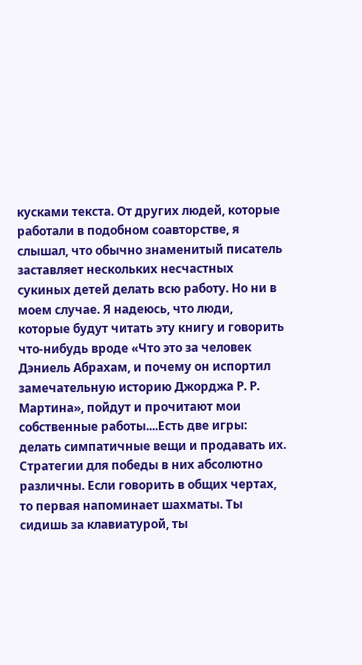кусками текста. От других людей, которые работали в подобном соавторстве, я слышал, что обычно знаменитый писатель заставляет нескольких несчастных сукиных детей делать всю работу. Но ни в моем случае. Я надеюсь, что люди, которые будут читать эту книгу и говорить что-нибудь вроде «Что это за человек Дэниель Абрахам, и почему он испортил замечательную историю Джорджа Р. Р. Мартина», пойдут и прочитают мои собственные работы....Есть две игры: делать симпатичные вещи и продавать их. Стратегии для победы в них абсолютно различны. Если говорить в общих чертах, то первая напоминает шахматы. Ты сидишь за клавиатурой, ты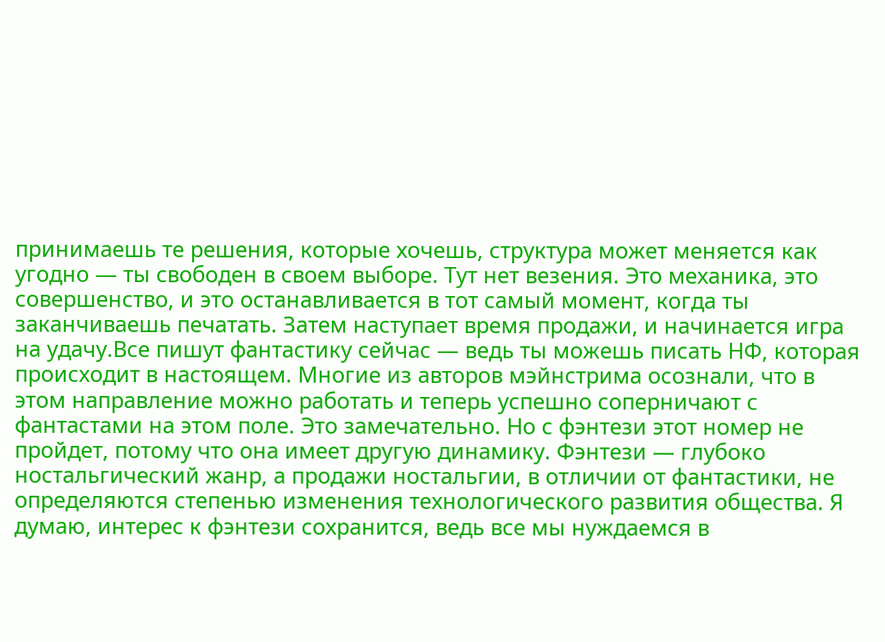принимаешь те решения, которые хочешь, структура может меняется как угодно — ты свободен в своем выборе. Тут нет везения. Это механика, это совершенство, и это останавливается в тот самый момент, когда ты заканчиваешь печатать. Затем наступает время продажи, и начинается игра на удачу.Все пишут фантастику сейчас — ведь ты можешь писать НФ, которая происходит в настоящем. Многие из авторов мэйнстрима осознали, что в этом направление можно работать и теперь успешно соперничают с фантастами на этом поле. Это замечательно. Но с фэнтези этот номер не пройдет, потому что она имеет другую динамику. Фэнтези — глубоко ностальгический жанр, а продажи ностальгии, в отличии от фантастики, не определяются степенью изменения технологического развития общества. Я думаю, интерес к фэнтези сохранится, ведь все мы нуждаемся в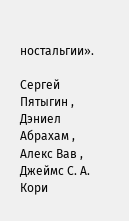ностальгии».

Сергей Пятыгин , Дэниел Абрахам , Алекс Вав , Джеймс С. А. Кори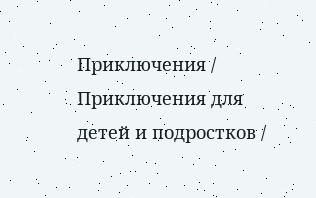Приключения / Приключения для детей и подростков /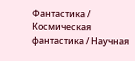Фантастика / Космическая фантастика / Научная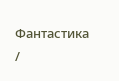Фантастика /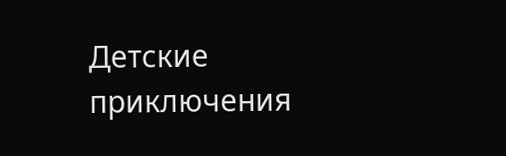Детские приключения